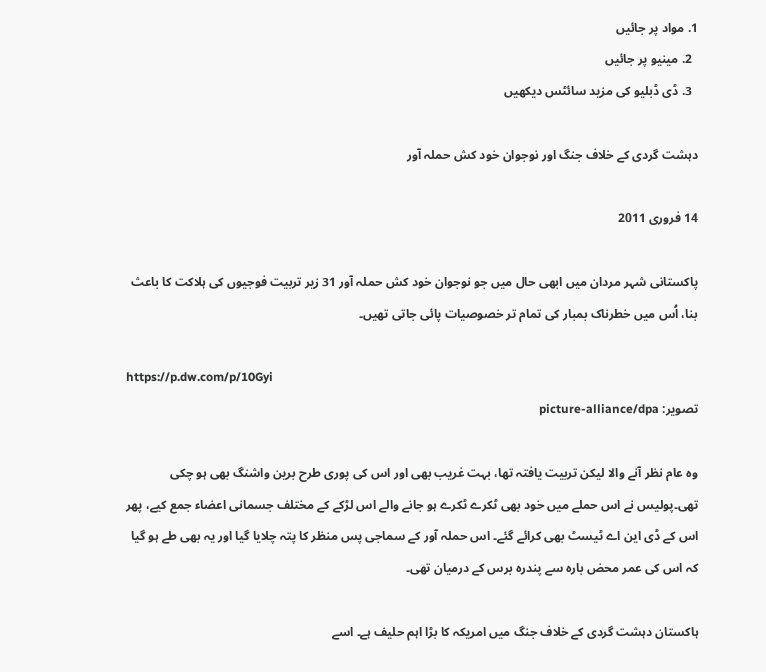1. مواد پر جائیں
  2. مینیو پر جائیں
  3. ڈی ڈبلیو کی مزید سائٹس دیکھیں

دہشت گردی کے خلاف جنگ اور نوجوان خود کش حملہ آور

14 فروری 2011

پاکستانی شہر مردان میں ابھی حال میں جو نوجوان خود کش حملہ آور 31 زیر تربیت فوجیوں کی ہلاکت کا باعث بنا، اُس میں خطرناک بمبار کی تمام تر خصوصیات پائی جاتی تھیں۔

https://p.dw.com/p/10Gyi
تصویر: picture-alliance/dpa

وہ عام نظر آنے والا لیکن تربیت یافتہ تھا، بہت غریب بھی اور اس کی پوری طرح برین واشنگ بھی ہو چکی تھی۔پولیس نے اس حملے میں خود بھی ٹکرے ٹکرے ہو جانے والے اس لڑکے کے مختلف جسمانی اعضاء جمع کیے، پھر اس کے ڈی این اے ٹیسٹ بھی کرائے گئے۔ اس حملہ آور کے سماجی پس منظر کا پتہ چلایا گیا اور یہ بھی طے ہو گیا کہ اس کی عمر محض بارہ سے پندرہ برس کے درمیان تھی۔

ہاکستان دہشت گردی کے خلاف جنگ میں امریکہ کا بڑا اہم حلیف ہے۔ اسے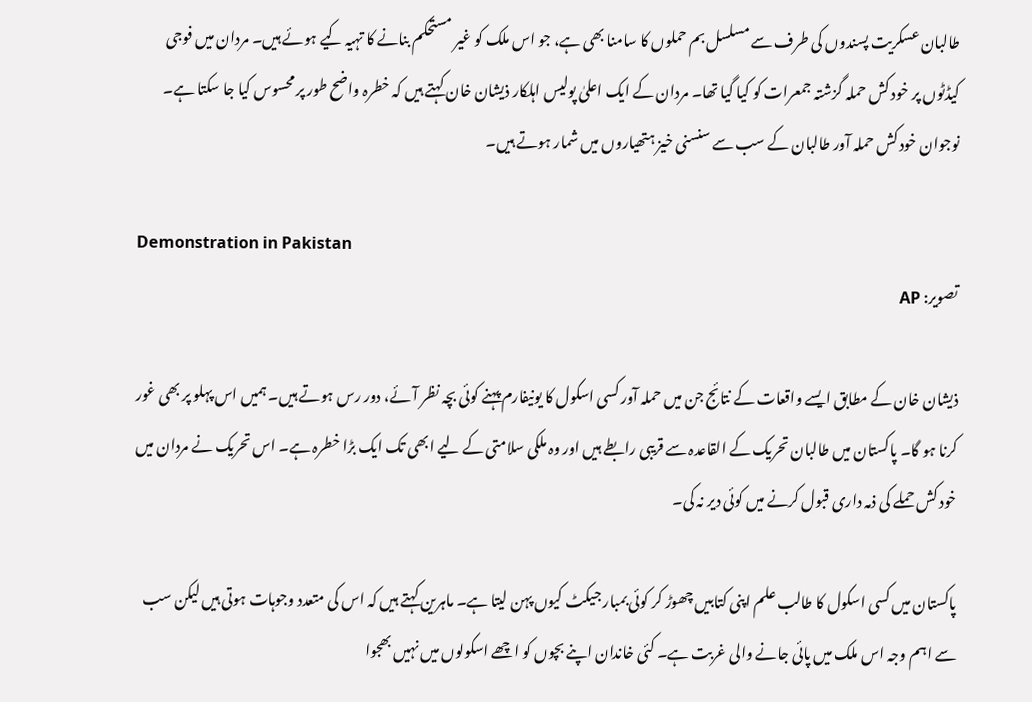طالبان عسکریت پسندوں کی طرف سے مسلسل بم حملوں کا سامنا بھی ہے، جو اس ملک کو غیر مستحکم بنانے کا تہیہ کیے ہوئے ہیں۔ مردان میں فوجی کیڈٹوں پر خود کش حملہ گزشتہ جمعرات کو کیا گیا تھا۔ مردان کے ایک اعلیٰ پولیس اہلکار ذیشان خان کہتے ہیں کہ خطرہ واضح طور پر محسوس کیا جا سکتا ہے۔ نوجوان خود کش حملہ آور طالبان کے سب سے سنسنی خیز ہتھیاروں میں شمار ہوتے ہیں۔

Demonstration in Pakistan
تصویر: AP

ذیشان خان کے مطابق ایسے واقعات کے نتائج جن میں حملہ آور کسی اسکول کا یونیفارم پہنے کوئی بچہ نظر آئے، دور رس ہوتے ہیں۔ ہمیں اس پہلو پر بھی غور کرنا ہو گا۔ پاکستان میں طالبان تحریک کے القاعدہ سے قریبی رابطے ہیں اور وہ ملکی سلامتی کے لیے ابھی تک ایک بڑا خطرہ ہے۔ اس تحریک نے مردان میں خود کش حملے کی ذمہ داری قبول کرنے میں کوئی دیر نہ کی۔

پاکستان میں کسی اسکول کا طالب علم اپنی کتابیں چھوڑ کر کوئی بمبار جیکٹ کیوں پہن لیتا ہے۔ ماہرین کہتے ہیں کہ اس کی متعدد وجوہات ہوتی ہیں لیکن سب سے اہم وجہ اس ملک میں پائی جانے والی غربت ہے۔ کئی خاندان اپنے بچوں کو اچھے اسکولوں میں نہیں بھجوا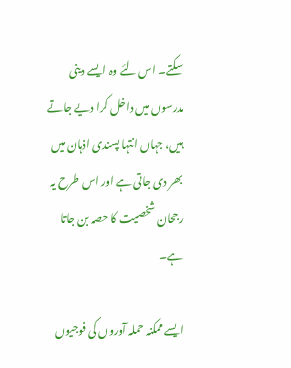سکتے۔ اس لئے وہ ایسے دینی مدرسوں میں داخل کرا دیے جاتے ہیں، جہاں انتہا پسندی اذہان میں بھر دی جاتی ہے اور اس طرح یہ رجحان شخصیت کا حصہ بن جاتا ہے۔

ایسے ممکنہ حملہ آوروں کی فوجیوں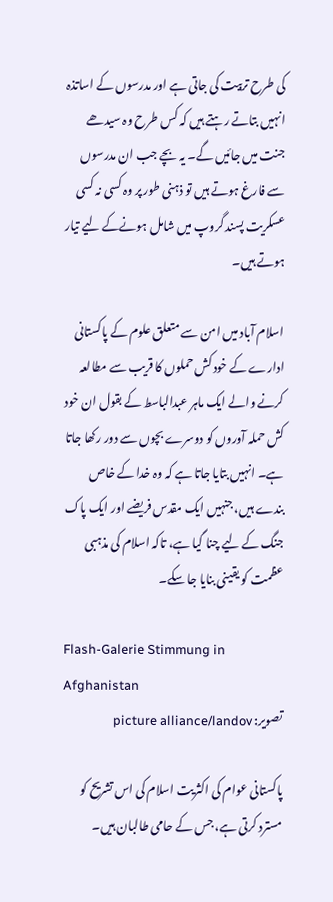کی طرح تربیت کی جاتی ہے اور مدرسوں کے اساتذہ انہیں بتاتے رہتے ہیں کہ کس طرح وہ سیدھے جنت میں جائیں گے۔ یہ بچے جب ان مدرسوں سے فارغ ہوتے ہیں تو ذہنی طور پر وہ کسی نہ کسی عسکریت پسند گروپ میں شامل ہونےکے لیے تیار ہوتے ہیں۔

اسلام آباد میں امن سے متعلق علوم کے پاکستانی ادارے کے خود کش حملوں کا قریب سے مطالعہ کرنے والے ایک ماہر عبدالباسط کے بقول ان خود کش حملہ آوروں کو دوسرے بچوں سے دور رکھا جاتا ہے۔ انہیں بتایا جاتا ہے کہ وہ خدا کے خاص بندے ہیں، جنہیں ایک مقدس فریضے اور ایک پاک جنگ کے لیے چنا گیا ہے، تاکہ اسلام کی مذہبی عظمت کو یقینی بنایا جا سکے۔

Flash-Galerie Stimmung in Afghanistan
تصویر: picture alliance/landov

پاکستانی عوام کی اکثریت اسلام کی اس تشریح کو مسترد کرتی ہے، جس کے حامی طالبان ہیں۔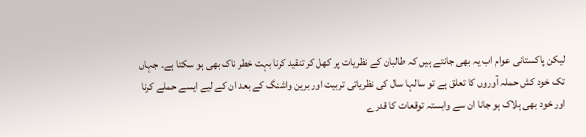لیکن پاکستانی عوام اب یہ بھی جانتے ہیں کہ طالبان کے نظریات پر کھل کر تنقید کرنا بہت خطر ناک بھی ہو سکتا ہے۔ جہاں تک خود کش حملہ آوروں کا تعلق ہے تو سالہا سال کی نظریاتی تربیت اور برین واشنگ کے بعد ان کے لیے ایسے حملے کرنا اور خود بھی ہلاک ہو جانا ان سے وابستہ توقعات کا قدرے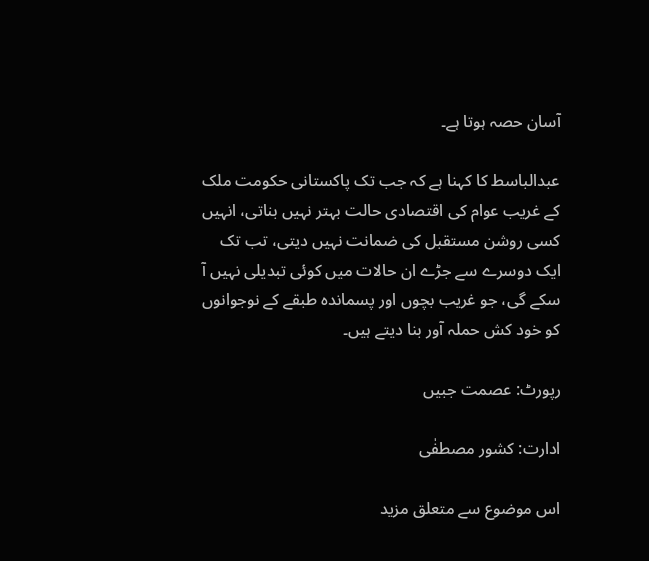آسان حصہ ہوتا ہے۔

عبدالباسط کا کہنا ہے کہ جب تک پاکستانی حکومت ملک کے غریب عوام کی اقتصادی حالت بہتر نہیں بناتی، انہیں کسی روشن مستقبل کی ضمانت نہیں دیتی، تب تک ایک دوسرے سے جڑے ان حالات میں کوئی تبدیلی نہیں آ سکے گی، جو غریب بچوں اور پسماندہ طبقے کے نوجوانوں کو خود کش حملہ آور بنا دیتے ہیں۔

رپورٹ: عصمت جبیں

ادارت: کشور مصطفٰی

اس موضوع سے متعلق مزید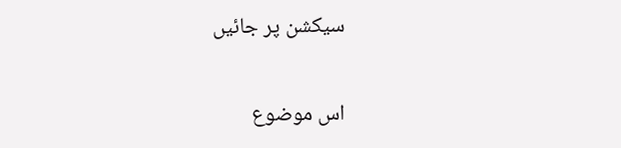سیکشن پر جائیں

اس موضوع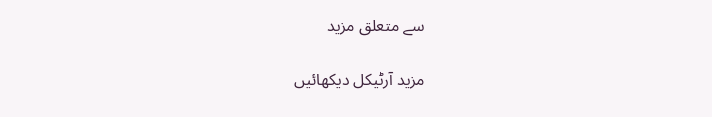سے متعلق مزید

مزید آرٹیکل دیکھائیں